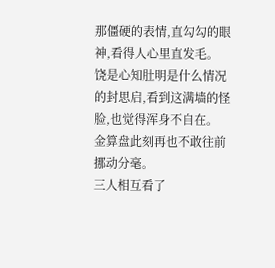那僵硬的表情,直勾勾的眼神,看得人心里直发毛。
饶是心知肚明是什么情况的封思启,看到这满墙的怪脸,也觉得浑身不自在。
金算盘此刻再也不敢往前挪动分毫。
三人相互看了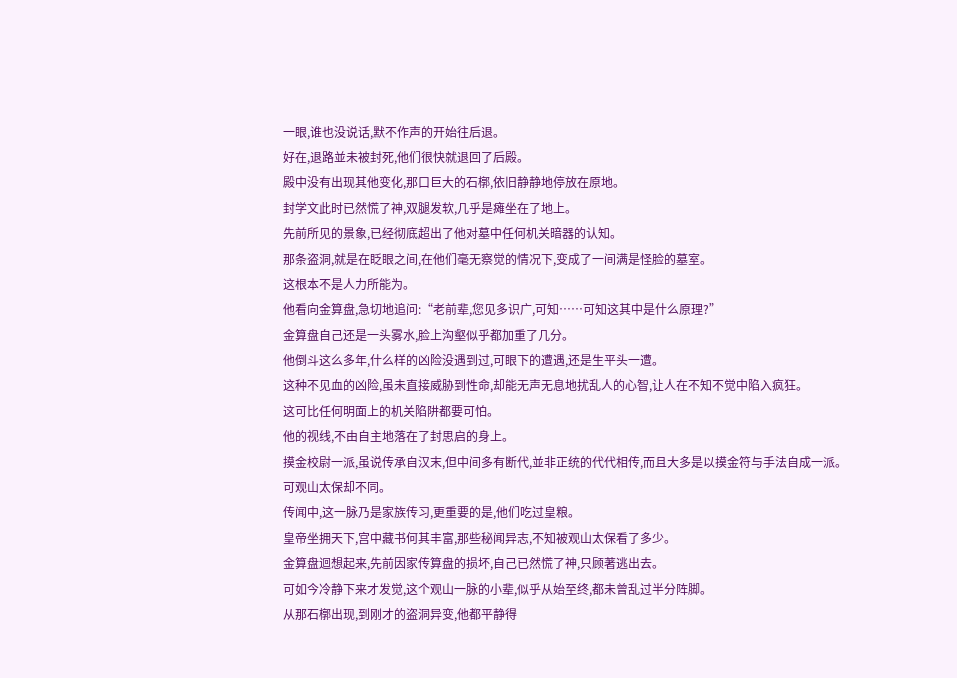一眼,谁也没说话,默不作声的开始往后退。
好在,退路並未被封死,他们很快就退回了后殿。
殿中没有出现其他变化,那口巨大的石槨,依旧静静地停放在原地。
封学文此时已然慌了神,双腿发软,几乎是瘫坐在了地上。
先前所见的景象,已经彻底超出了他对墓中任何机关暗器的认知。
那条盗洞,就是在眨眼之间,在他们毫无察觉的情况下,变成了一间满是怪脸的墓室。
这根本不是人力所能为。
他看向金算盘,急切地追问:“老前辈,您见多识广,可知……可知这其中是什么原理?”
金算盘自己还是一头雾水,脸上沟壑似乎都加重了几分。
他倒斗这么多年,什么样的凶险没遇到过,可眼下的遭遇,还是生平头一遭。
这种不见血的凶险,虽未直接威胁到性命,却能无声无息地扰乱人的心智,让人在不知不觉中陷入疯狂。
这可比任何明面上的机关陷阱都要可怕。
他的视线,不由自主地落在了封思启的身上。
摸金校尉一派,虽说传承自汉末,但中间多有断代,並非正统的代代相传,而且大多是以摸金符与手法自成一派。
可观山太保却不同。
传闻中,这一脉乃是家族传习,更重要的是,他们吃过皇粮。
皇帝坐拥天下,宫中藏书何其丰富,那些秘闻异志,不知被观山太保看了多少。
金算盘迴想起来,先前因家传算盘的损坏,自己已然慌了神,只顾著逃出去。
可如今冷静下来才发觉,这个观山一脉的小辈,似乎从始至终,都未曾乱过半分阵脚。
从那石槨出现,到刚才的盗洞异变,他都平静得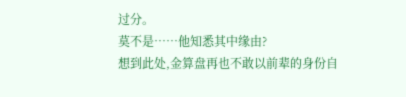过分。
莫不是……他知悉其中缘由?
想到此处,金算盘再也不敢以前辈的身份自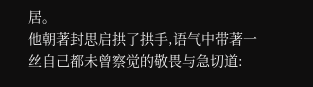居。
他朝著封思启拱了拱手,语气中带著一丝自己都未曾察觉的敬畏与急切道: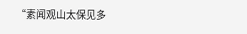“素闻观山太保见多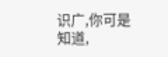识广,你可是知道,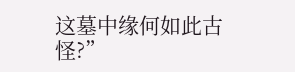这墓中缘何如此古怪?”